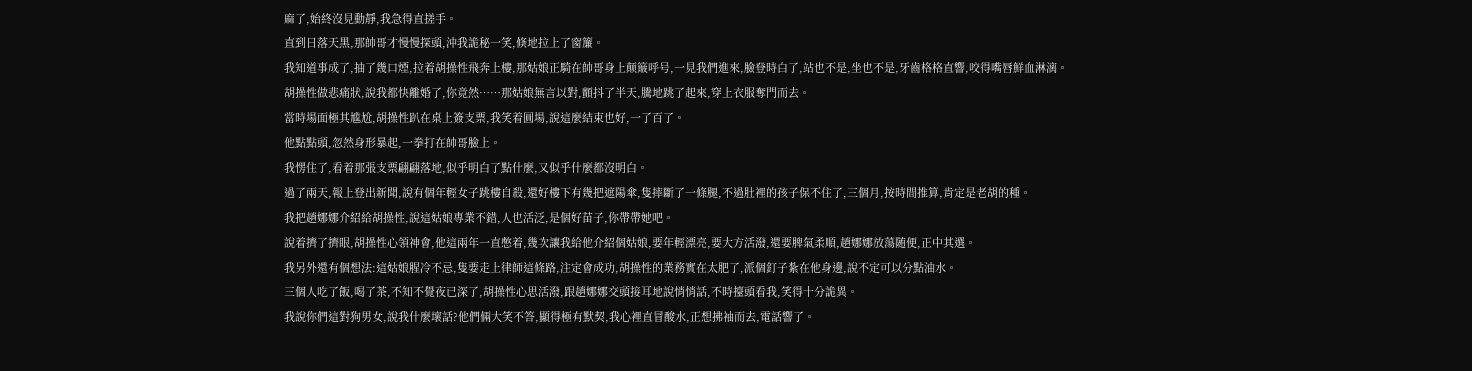麻了,始終沒見動靜,我急得直搓手。
直到日落天黑,那帥哥才慢慢探頭,沖我詭秘一笑,倏地拉上了窗簾。
我知道事成了,抽了幾口煙,拉着胡操性飛奔上樓,那姑娘正騎在帥哥身上颠簸呼号,一見我們進來,臉登時白了,站也不是,坐也不是,牙齒格格直響,咬得嘴唇鮮血淋漓。
胡操性做悲痛狀,說我都快離婚了,你竟然……那姑娘無言以對,顫抖了半天,騰地跳了起來,穿上衣服奪門而去。
當時場面極其尴尬,胡操性趴在桌上簽支票,我笑着圓場,說這麼結束也好,一了百了。
他點點頭,忽然身形暴起,一拳打在帥哥臉上。
我愣住了,看着那張支票翩翩落地,似乎明白了點什麼,又似乎什麼都沒明白。
過了兩天,報上登出新聞,說有個年輕女子跳樓自殺,還好樓下有幾把遮陽傘,隻摔斷了一條腿,不過肚裡的孩子保不住了,三個月,按時間推算,肯定是老胡的種。
我把趙娜娜介紹給胡操性,說這姑娘專業不錯,人也活泛,是個好苗子,你帶帶她吧。
說着擠了擠眼,胡操性心領神會,他這兩年一直憋着,幾次讓我給他介紹個姑娘,要年輕漂亮,要大方活潑,還要脾氣柔順,趙娜娜放蕩随便,正中其選。
我另外還有個想法:這姑娘腥冷不忌,隻要走上律師這條路,注定會成功,胡操性的業務實在太肥了,派個釘子紮在他身邊,說不定可以分點油水。
三個人吃了飯,喝了茶,不知不覺夜已深了,胡操性心思活潑,跟趙娜娜交頭接耳地說悄悄話,不時擡頭看我,笑得十分詭異。
我說你們這對狗男女,說我什麼壞話?他們倆大笑不答,顯得極有默契,我心裡直冒酸水,正想拂袖而去,電話響了。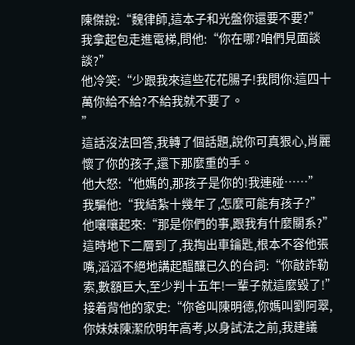陳傑說:“魏律師,這本子和光盤你還要不要?”
我拿起包走進電梯,問他:“你在哪?咱們見面談談?”
他冷笑:“少跟我來這些花花腸子!我問你:這四十萬你給不給?不給我就不要了。
”
這話沒法回答,我轉了個話題,說你可真狠心,肖麗懷了你的孩子,還下那麼重的手。
他大怒:“他媽的,那孩子是你的!我連碰……”
我騙他:“我結紮十幾年了,怎麼可能有孩子?”
他嚷嚷起來:“那是你們的事,跟我有什麼關系?”這時地下二層到了,我掏出車鑰匙,根本不容他張嘴,滔滔不絕地講起醞釀已久的台詞:“你敲詐勒索,數額巨大,至少判十五年!一輩子就這麼毀了!”接着背他的家史:“你爸叫陳明德,你媽叫劉阿翠,你妹妹陳潔欣明年高考,以身試法之前,我建議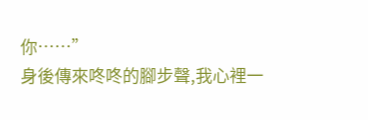你……”
身後傳來咚咚的腳步聲,我心裡一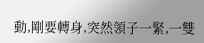動,剛要轉身,突然領子一緊,一雙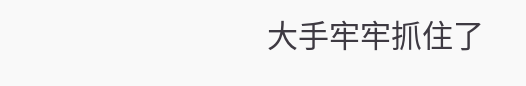大手牢牢抓住了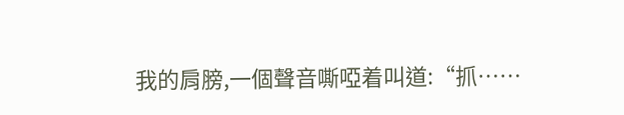我的肩膀,一個聲音嘶啞着叫道:“抓……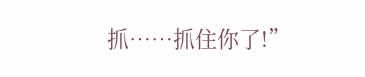抓……抓住你了!”